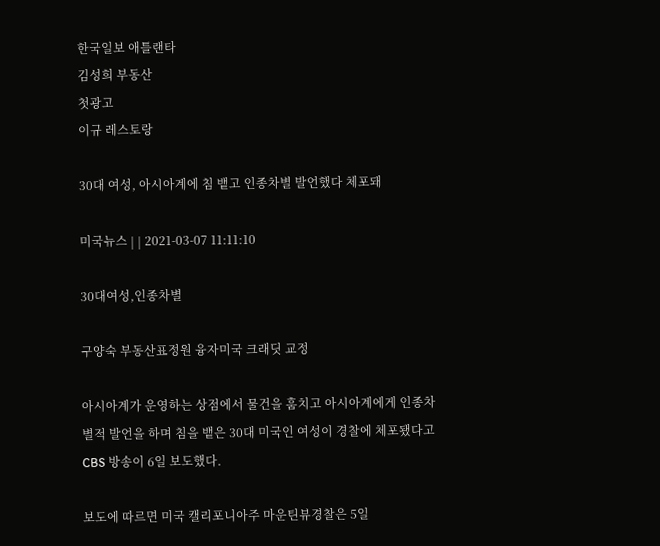한국일보 애틀랜타
김성희 부동산
첫광고
이규 레스토랑

30대 여성, 아시아계에 침 뱉고 인종차별 발언했다 체포돼

미국뉴스 | | 2021-03-07 11:11:10

30대여성,인종차별

구양숙 부동산표정원 융자미국 크래딧 교정

아시아계가 운영하는 상점에서 물건을 훔치고 아시아계에게 인종차별적 발언을 하며 침을 뱉은 30대 미국인 여성이 경찰에 체포됐다고 CBS 방송이 6일 보도했다.

보도에 따르면 미국 캘리포니아주 마운틴뷰경찰은 5일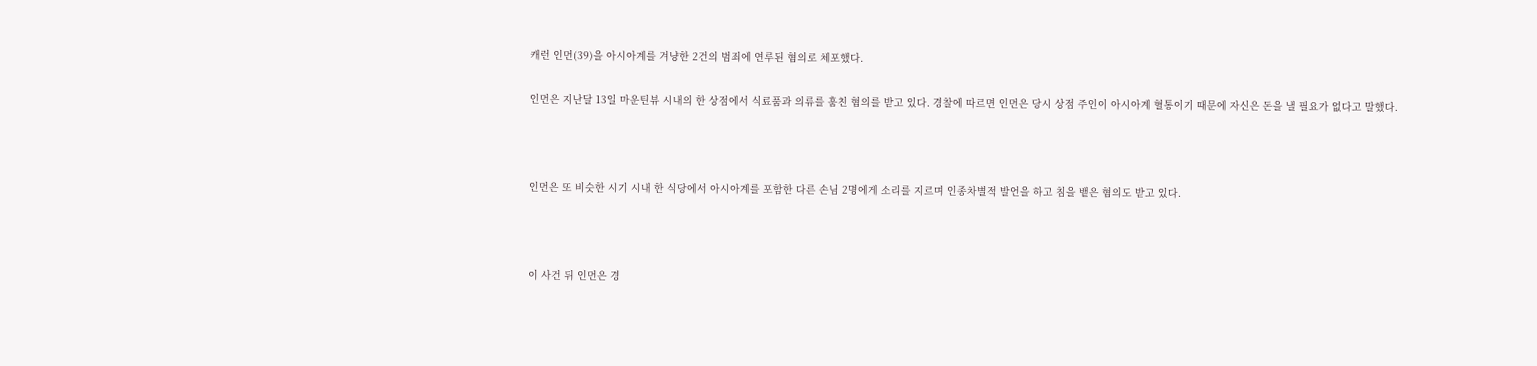캐런 인먼(39)을 아시아계를 겨냥한 2건의 범죄에 연루된 혐의로 체포했다.

인먼은 지난달 13일 마운틴뷰 시내의 한 상점에서 식료품과 의류를 훔친 혐의를 받고 있다. 경찰에 따르면 인먼은 당시 상점 주인이 아시아계 혈통이기 때문에 자신은 돈을 낼 필요가 없다고 말했다.



인먼은 또 비슷한 시기 시내 한 식당에서 아시아계를 포함한 다른 손님 2명에게 소리를 지르며 인종차별적 발언을 하고 침을 뱉은 혐의도 받고 있다.



이 사건 뒤 인먼은 경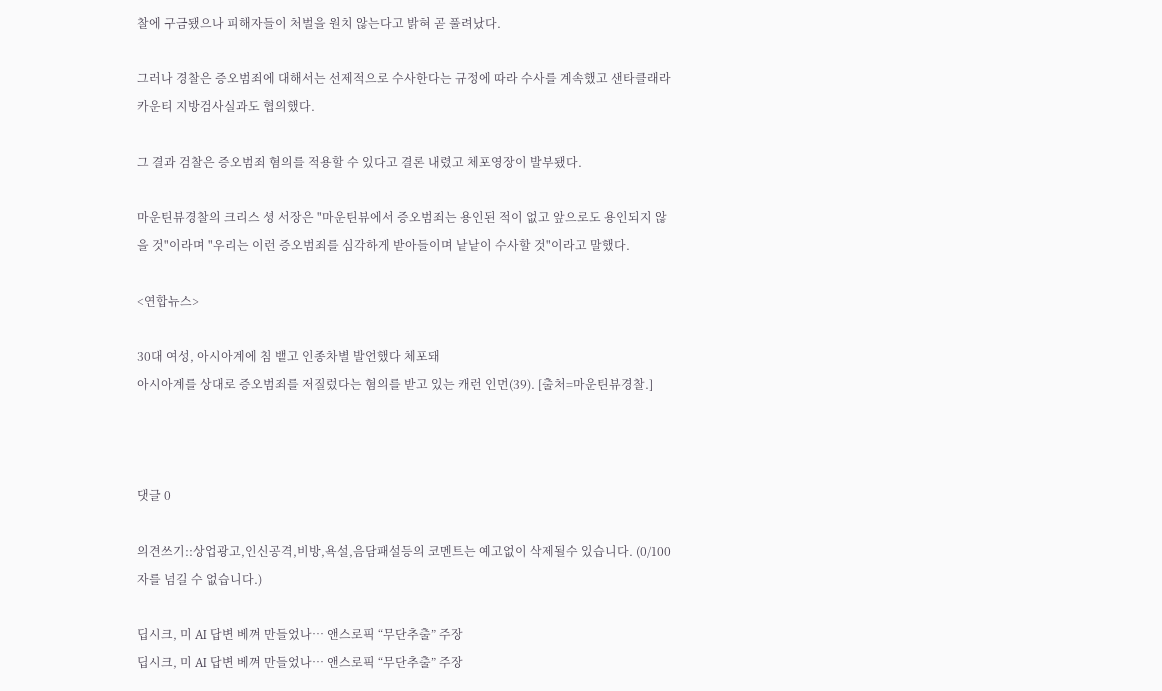찰에 구금됐으나 피해자들이 처벌을 원치 않는다고 밝혀 곧 풀려났다.

그러나 경찰은 증오범죄에 대해서는 선제적으로 수사한다는 규정에 따라 수사를 계속했고 샌타클래라카운티 지방검사실과도 협의했다.

그 결과 검찰은 증오범죄 혐의를 적용할 수 있다고 결론 내렸고 체포영장이 발부됐다.

마운틴뷰경찰의 크리스 셩 서장은 "마운틴뷰에서 증오범죄는 용인된 적이 없고 앞으로도 용인되지 않을 것"이라며 "우리는 이런 증오범죄를 심각하게 받아들이며 낱낱이 수사할 것"이라고 말했다.

<연합뉴스>

30대 여성, 아시아계에 침 뱉고 인종차별 발언했다 체포돼
아시아계를 상대로 증오범죄를 저질렀다는 혐의를 받고 있는 캐런 인먼(39). [출처=마운틴뷰경찰.]



댓글 0

의견쓰기::상업광고,인신공격,비방,욕설,음담패설등의 코멘트는 예고없이 삭제될수 있습니다. (0/100자를 넘길 수 없습니다.)

딥시크, 미 AI 답변 베껴 만들었나… 앤스로픽 “무단추출” 주장
딥시크, 미 AI 답변 베껴 만들었나… 앤스로픽 “무단추출” 주장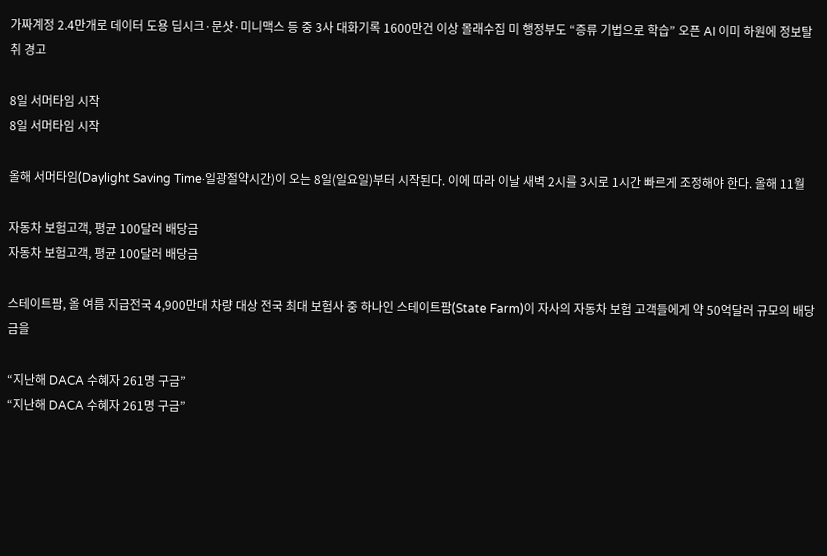가짜계정 2.4만개로 데이터 도용 딥시크·문샷·미니맥스 등 중 3사 대화기록 1600만건 이상 몰래수집 미 행정부도 “증류 기법으로 학습” 오픈 AI 이미 하원에 정보탈취 경고

8일 서머타임 시작
8일 서머타임 시작

올해 서머타임(Daylight Saving Time·일광절약시간)이 오는 8일(일요일)부터 시작된다. 이에 따라 이날 새벽 2시를 3시로 1시간 빠르게 조정해야 한다. 올해 11월

자동차 보험고객, 평균 100달러 배당금
자동차 보험고객, 평균 100달러 배당금

스테이트팜, 올 여름 지급전국 4,900만대 차량 대상 전국 최대 보험사 중 하나인 스테이트팜(State Farm)이 자사의 자동차 보험 고객들에게 약 50억달러 규모의 배당금을

“지난해 DACA 수혜자 261명 구금”
“지난해 DACA 수혜자 261명 구금”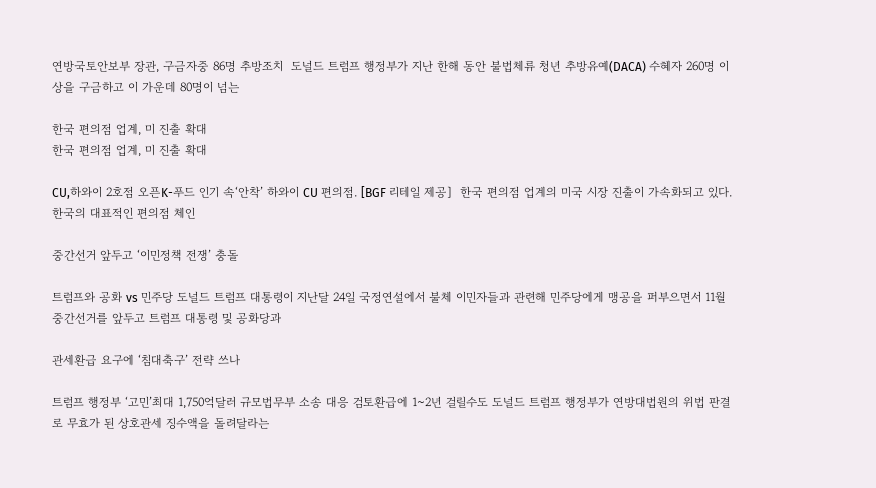연방국토안보부 장관, 구금자중 86명 추방조치  도널드 트럼프 행정부가 지난 한해 동안 불법체류 청년 추방유예(DACA) 수혜자 260명 이상을 구금하고 이 가운데 80명이 넘는

한국 편의점 업계, 미 진출 확대
한국 편의점 업계, 미 진출 확대

CU,하와이 2호점 오픈K-푸드 인기 속‘안착’ 하와이 CU 편의점. [BGF 리테일 제공]  한국 편의점 업계의 미국 시장 진출이 가속화되고 있다. 한국의 대표적인 편의점 체인

중간선거 앞두고 ‘이민정책 전쟁’ 충돌

트럼프와 공화 vs 민주당 도널드 트럼프 대통령이 지난달 24일 국정연설에서 불체 이민자들과 관련해 민주당에게 맹공을 퍼부으면서 11월 중간선거를 앞두고 트럼프 대통령 및 공화당과

관세환급 요구에 ‘침대축구’ 전략 쓰나

트럼프 행정부 ‘고민’최대 1,750억달러 규모법무부 소송 대응 검토환급에 1~2년 걸릴수도 도널드 트럼프 행정부가 연방대법원의 위법 판결로 무효가 된 상호관세 징수액을 돌려달라는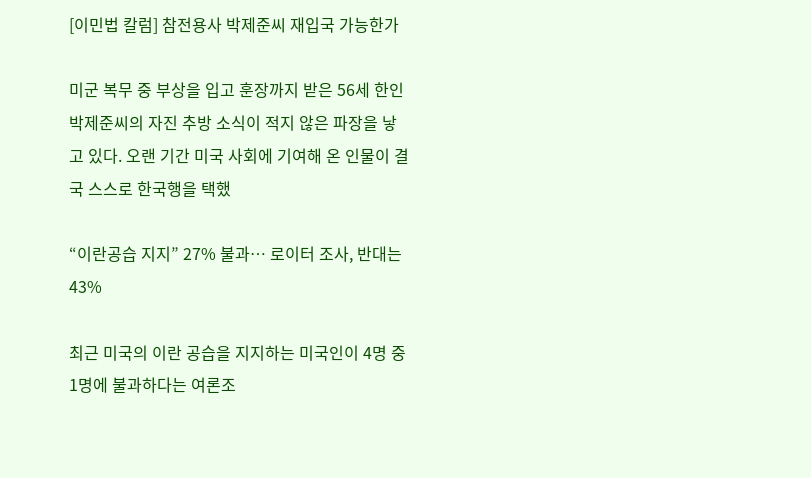[이민법 칼럼] 참전용사 박제준씨 재입국 가능한가

미군 복무 중 부상을 입고 훈장까지 받은 56세 한인 박제준씨의 자진 추방 소식이 적지 않은 파장을 낳고 있다. 오랜 기간 미국 사회에 기여해 온 인물이 결국 스스로 한국행을 택했

“이란공습 지지” 27% 불과… 로이터 조사, 반대는 43%

최근 미국의 이란 공습을 지지하는 미국인이 4명 중 1명에 불과하다는 여론조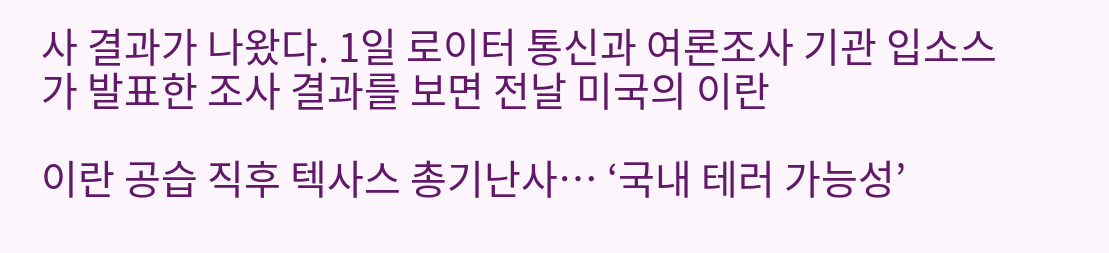사 결과가 나왔다. 1일 로이터 통신과 여론조사 기관 입소스가 발표한 조사 결과를 보면 전날 미국의 이란

이란 공습 직후 텍사스 총기난사… ‘국내 테러 가능성’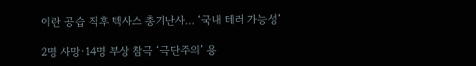이란 공습 직후 텍사스 총기난사… ‘국내 테러 가능성’

2명 사망·14명 부상 참극 ‘극단주의’ 용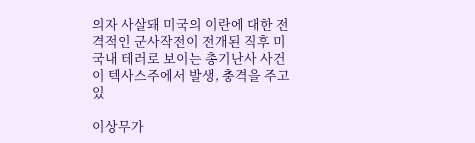의자 사살돼 미국의 이란에 대한 전격적인 군사작전이 전개된 직후 미국내 테러로 보이는 총기난사 사건이 텍사스주에서 발생, 충격을 주고 있

이상무가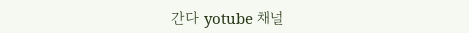간다 yotube 채널